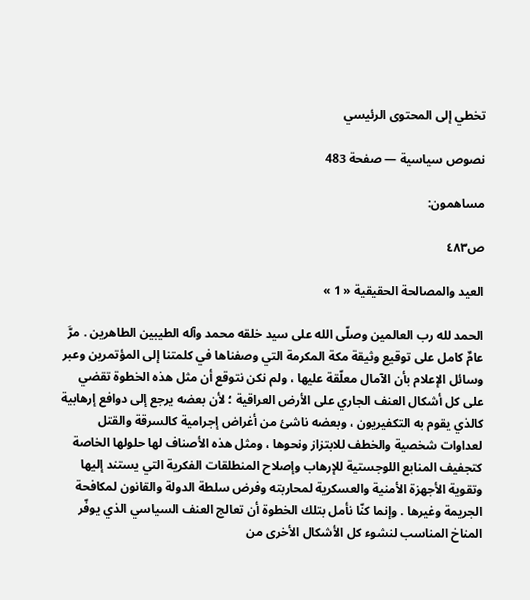تخطي إلى المحتوى الرئيسي

نصوص سياسية — صفحة 483

مساهمون:

ص٤٨٣

العيد والمصالحة الحقيقية « 1 »

الحمد لله رب العالمين وصلّى الله على سيد خلقه محمد وآله الطيبين الطاهرين . مرَّ عامٌ كامل على توقيع وثيقة مكة المكرمة التي وصفناها في كلمتنا إلى المؤتمرين وعبر وسائل الإعلام بأن الآمال معلّقة عليها ، ولم نكن نتوقع أن مثل هذه الخطوة تقضي على كل أشكال العنف الجاري على الأرض العراقية ؛ لأن بعضه يرجع إلى دوافع إرهابية كالذي يقوم به التكفيريون ، وبعضه ناشئ من أغراض إجرامية كالسرقة والقتل لعداوات شخصية والخطف للابتزاز ونحوها ، ومثل هذه الأصناف لها حلولها الخاصة كتجفيف المنابع اللوجستية للإرهاب وإصلاح المنطلقات الفكرية التي يستند إليها وتقوية الأجهزة الأمنية والعسكرية لمحاربته وفرض سلطة الدولة والقانون لمكافحة الجريمة وغيرها . وإنما كنّا نأمل بتلك الخطوة أن تعالج العنف السياسي الذي يوفّر المناخ المناسب لنشوء كل الأشكال الأخرى من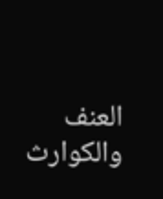العنف والكوارث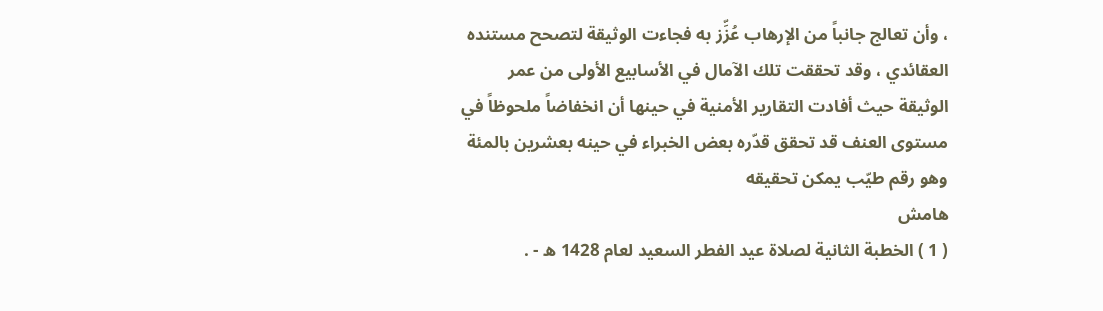، وأن تعالج جانباً من الإرهاب عُزِّز به فجاءت الوثيقة لتصحح مستنده العقائدي ، وقد تحققت تلك الآمال في الأسابيع الأولى من عمر الوثيقة حيث أفادت التقارير الأمنية في حينها أن انخفاضاً ملحوظاً في مستوى العنف قد تحقق قدّره بعض الخبراء في حينه بعشرين بالمئة وهو رقم طيّب يمكن تحقيقه
هامش
( 1 ) الخطبة الثانية لصلاة عيد الفطر السعيد لعام 1428 ه - .